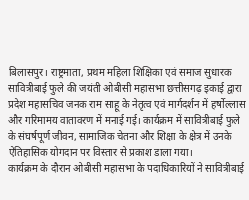बिलासपुर। राष्ट्रमाता, प्रथम महिला शिक्षिका एवं समाज सुधारक सावित्रीबाई फुले की जयंती ओबीसी महासभा छत्तीसगढ़ इकाई द्वारा प्रदेश महासचिव जनक राम साहू के नेतृत्व एवं मार्गदर्शन में हर्षोल्लास और गरिमामय वातावरण में मनाई गई। कार्यक्रम में सावित्रीबाई फुले के संघर्षपूर्ण जीवन, सामाजिक चेतना और शिक्षा के क्षेत्र में उनके ऐतिहासिक योगदान पर विस्तार से प्रकाश डाला गया।
कार्यक्रम के दौरान ओबीसी महासभा के पदाधिकारियों ने सावित्रीबाई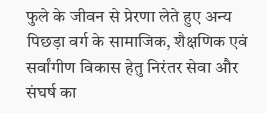फुले के जीवन से प्रेरणा लेते हुए अन्य पिछड़ा वर्ग के सामाजिक, शैक्षणिक एवं सर्वांगीण विकास हेतु निरंतर सेवा और संघर्ष का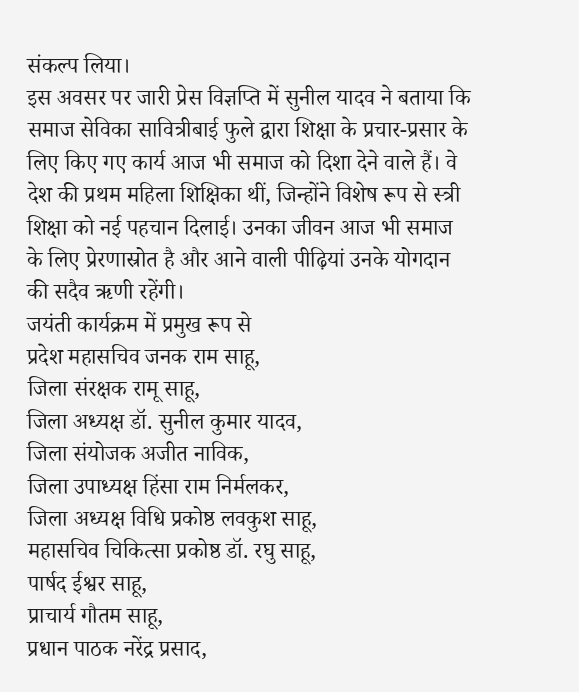संकल्प लिया।
इस अवसर पर जारी प्रेस विज्ञप्ति में सुनील यादव ने बताया कि समाज सेविका सावित्रीबाई फुले द्वारा शिक्षा के प्रचार-प्रसार के लिए किए गए कार्य आज भी समाज को दिशा देने वाले हैं। वे देश की प्रथम महिला शिक्षिका थीं, जिन्होंने विशेष रूप से स्त्री शिक्षा को नई पहचान दिलाई। उनका जीवन आज भी समाज के लिए प्रेरणास्रोत है और आने वाली पीढ़ियां उनके योगदान की सदैव ऋणी रहेंगी।
जयंती कार्यक्रम में प्रमुख रूप से
प्रदेश महासचिव जनक राम साहू,
जिला संरक्षक रामू साहू,
जिला अध्यक्ष डॉ. सुनील कुमार यादव,
जिला संयोजक अजीत नाविक,
जिला उपाध्यक्ष हिंसा राम निर्मलकर,
जिला अध्यक्ष विधि प्रकोष्ठ लवकुश साहू,
महासचिव चिकित्सा प्रकोष्ठ डॉ. रघु साहू,
पार्षद ईश्वर साहू,
प्राचार्य गौतम साहू,
प्रधान पाठक नरेंद्र प्रसाद,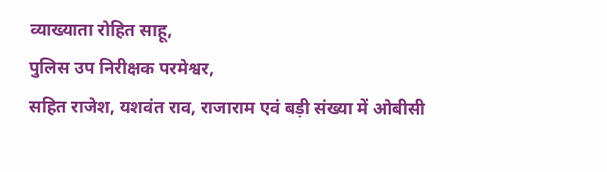व्याख्याता रोहित साहू,
पुलिस उप निरीक्षक परमेश्वर,
सहित राजेश, यशवंत राव, राजाराम एवं बड़ी संख्या में ओबीसी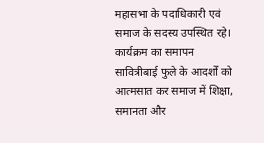महासभा के पदाधिकारी एवं समाज के सदस्य उपस्थित रहे।
कार्यक्रम का समापन सावित्रीबाई फुले के आदर्शों को आत्मसात कर समाज में शिक्षा, समानता और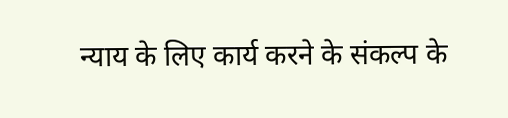न्याय के लिए कार्य करने के संकल्प के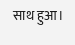साथ हुआ।